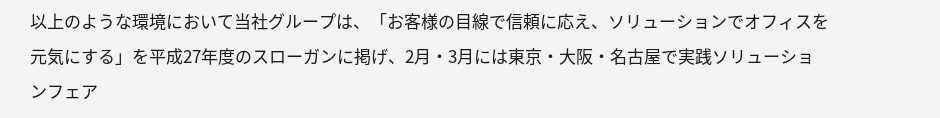以上のような環境において当社グループは、「お客様の目線で信頼に応え、ソリューションでオフィスを元気にする」を平成27年度のスローガンに掲げ、2月・3月には東京・大阪・名古屋で実践ソリューションフェア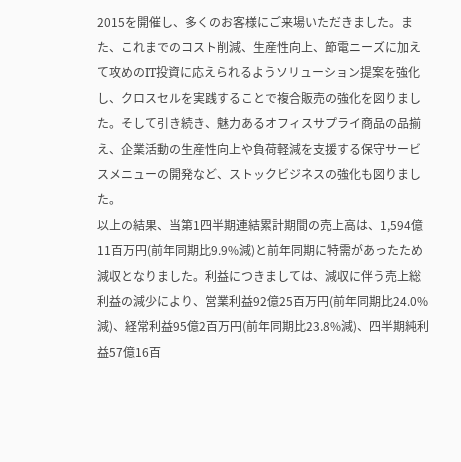2015を開催し、多くのお客様にご来場いただきました。また、これまでのコスト削減、生産性向上、節電ニーズに加えて攻めのIT投資に応えられるようソリューション提案を強化し、クロスセルを実践することで複合販売の強化を図りました。そして引き続き、魅力あるオフィスサプライ商品の品揃え、企業活動の生産性向上や負荷軽減を支援する保守サービスメニューの開発など、ストックビジネスの強化も図りました。
以上の結果、当第1四半期連結累計期間の売上高は、1,594億11百万円(前年同期比9.9%減)と前年同期に特需があったため減収となりました。利益につきましては、減収に伴う売上総利益の減少により、営業利益92億25百万円(前年同期比24.0%減)、経常利益95億2百万円(前年同期比23.8%減)、四半期純利益57億16百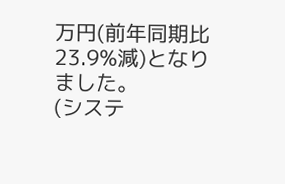万円(前年同期比23.9%減)となりました。
(システ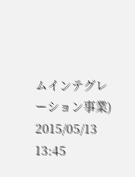ムインテグレーション事業)
2015/05/13 13:45